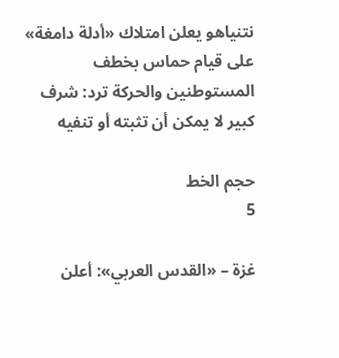نتنياهو يعلن امتلاك «أدلة دامغة» على قيام حماس بخطف المستوطنين والحركة ترد: شرف كبير لا يمكن أن تثبته أو تنفيه

حجم الخط
5

غزة – «القدس العربي»: أعلن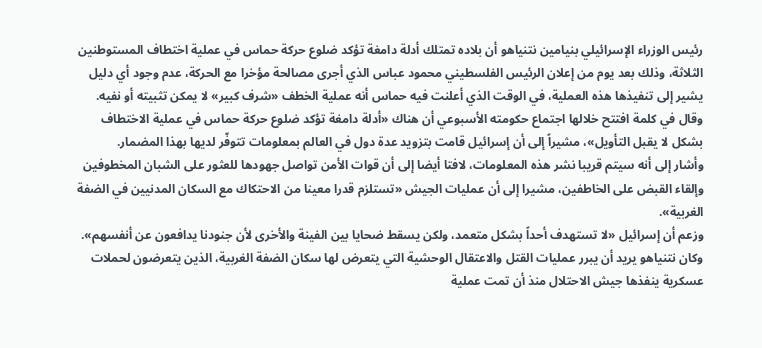رئيس الوزراء الإسرائيلي بنيامين نتنياهو أن بلاده تمتلك أدلة دامغة تؤكد ضلوع حركة حماس في عملية اختطاف المستوطنين الثلاثة، وذلك بعد يوم من إعلان الرئيس الفلسطيني محمود عباس الذي أجرى مصالحة مؤخرا مع الحركة، عدم وجود أي دليل يشير إلى تنفيذها هذه العملية، في الوقت الذي أعلنت فيه حماس أنه عملية الخطف «شرف كبير» لا يمكن تثبيته أو نفيه.
وقال في كلمة افتتح خلالها اجتماع حكومته الأسبوعي أن هناك «أدلة دامغة تؤكد ضلوع حركة حماس في عملية الاختطاف بشكل لا يقبل التأويل»، مشيراً إلى أن إسرائيل قامت بتزويد عدة دول في العالم بمعلومات تتوفّر لديها بهذا المضمار.
وأشار إلى أنه سيتم قريبا نشر هذه المعلومات، لافتا أيضا إلى أن قوات الأمن تواصل جهودها للعثور على الشبان المخطوفين وإلقاء القبض على الخاطفين، مشيرا إلى أن عمليات الجيش «تستلزم قدرا معينا من الاحتكاك مع السكان المدنيين في الضفة الغربية».
وزعم أن إسرائيل «لا تستهدف أحداً بشكل متعمد، ولكن يسقط ضحايا بين الفينة والأخرى لأن جنودنا يدافعون عن أنفسهم».
وكان نتنياهو يريد أن يبرر عمليات القتل والاعتقال الوحشية التي يتعرض لها سكان الضفة الغربية، الذين يتعرضون لحملات عسكرية ينفذها جيش الاحتلال منذ أن تمت عملية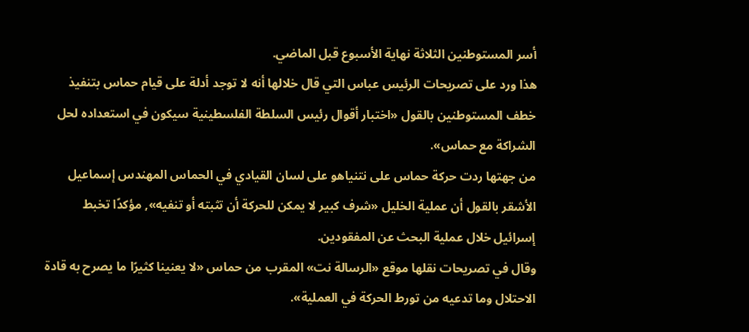أسر المستوطنين الثلاثة نهاية الأسبوع قبل الماضي.
هذا ورد على تصريحات الرئيس عباس التي قال خلالها أنه لا توجد أدلة على قيام حماس بتنفيذ خطف المستوطنين بالقول «اختبار أقوال رئيس السلطة الفلسطينية سيكون في استعداده لحل الشراكة مع حماس».
من جهتها ردت حركة حماس على نتنياهو على لسان القيادي في الحماس المهندس إسماعيل الأشقر بالقول أن عملية الخليل «شرف كبير لا يمكن للحركة أن تثبته أو تنفيه», مؤكدًا تخبط إسرائيل خلال عملية البحث عن المفقودين.
وقال في تصريحات نقلها موقع «الرسالة نت» المقرب من حماس «لا يعنينا كثيرًا ما يصرح به قادة الاحتلال وما تدعيه من تورط الحركة في العملية».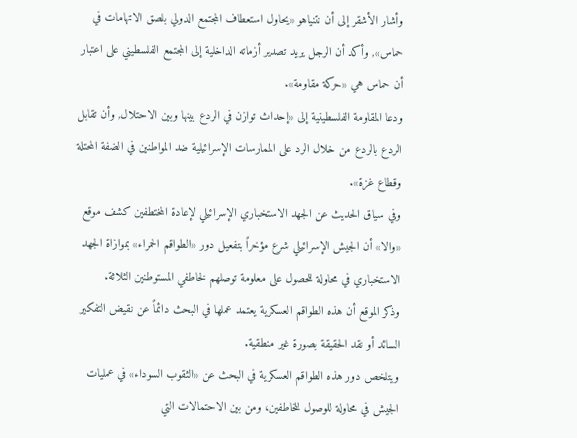وأشار الأشقر إلى أن نتنياهو «يحاول استعطاف المجتمع الدولي بلصق الاتهامات في حماس», وأكد أن الرجل يريد تصدير أزماته الداخلية إلى المجتمع الفلسطيني على اعتبار أن حماس هي «حركة مقاومة».
ودعا المقاومة الفلسطينية إلى «إحداث توازن في الردع بينها وبين الاحتلال, وأن تقابل الردع بالردع من خلال الرد على الممارسات الإسرائيلية ضد المواطنين في الضفة المحتلة وقطاع غزة».
وفي سياق الحديث عن الجهد الاستخباري الإسرائيلي لإعادة المختطفين كشف موقع «والا» أن الجيش الإسرائيلي شرع مؤخراً بتفعيل دور «الطواقم الحمراء» بموازاة الجهد الاستخباري في محاولة للحصول على معلومة توصلهم لخاطفي المستوطنين الثلاثة.
وذكر الموقع أن هذه الطواقم العسكرية يعتمد عملها في البحث دائماً عن نقيض التفكير السائد أو نقد الحقيقة بصورة غير منطقية.
ويتلخص دور هذه الطواقم العسكرية في البحث عن «الثقوب السوداء» في عمليات الجيش في محاولة للوصول للخاطفين، ومن بين الاحتمالات التي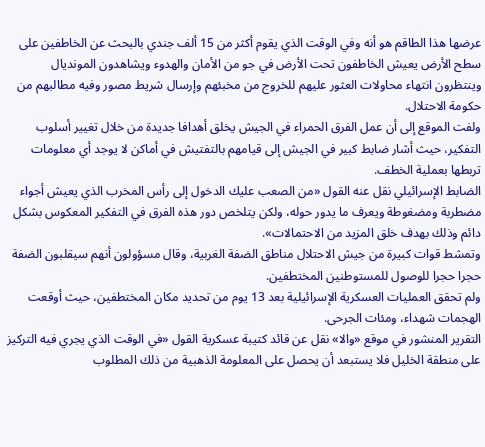عرضها هذا الطاقم هو أنه وفي الوقت الذي يقوم أكثر من 15 ألف جندي بالبحث عن الخاطفين على سطح الأرض يعيش الخاطفون تحت الأرض في جو من الأمان والهدوء ويشاهدون المونديال وينتظرون انتهاء محاولات العثور عليهم للخروج من مخبئهم وإرسال شريط مصور وفيه مطالبهم من حكومة الاحتلال.
ولفت الموقع إلى أن عمل الفرق الحمراء في الجيش يخلق أهدافا جديدة من خلال تغيير أسلوب التفكير، حيث أشار ضابط كبير في الجيش إلى قيامهم بالتفتيش في أماكن لا يوجد أي معلومات تربطها بعملية الخطف.
الضابط الإسرائيلي نقل عنه القول «من الصعب عليك الدخول إلى رأس المخرب الذي يعيش أجواء مضطربة ومضغوطة ويعرف ما يدور حوله، ولكن يتلخص دور هذه الفرق في التفكير المعكوس بشكل دائم وذلك بهدف خلق المزيد من الاحتمالات».
وتمشط قوات كبيرة من جيش الاحتلال مناطق الضفة الغربية، وقال مسؤولون أنهم سيقلبون الضفة حجرا حجرا للوصول للمستوطنين المختطفين.
ولم تحقق العمليات العسكرية الإسرائيلية بعد 13 يوم من تحديد مكان المختطفين، حيث أوقعت الهجمات شهداء، ومئات الجرحى.
التقرير المنشور في موقع «والا» نقل عن قائد كتيبة عسكرية القول «في الوقت الذي يجري فيه التركيز على منطقة الخليل فلا يستبعد أن يحصل على المعلومة الذهبية من ذلك المطلوب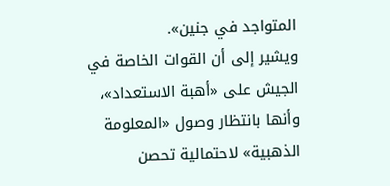المتواجد في جنين».
ويشير إلى أن القوات الخاصة في الجيش على «أهبة الاستعداد»، وأنها بانتظار وصول «المعلومة الذهبية» لاحتمالية تحصن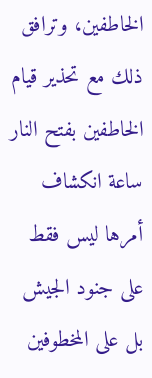الخاطفين، وترافق ذلك مع تحذير قيام الخاطفين بفتح النار ساعة انكشاف أمرها ليس فقط على جنود الجيش بل على المخطوفين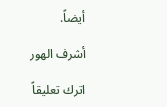أيضاً.

أشرف الهور

اترك تعليقاً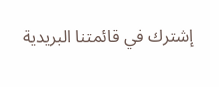إشترك في قائمتنا البريدية